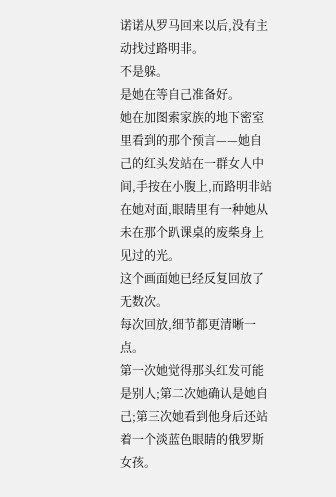诺诺从罗马回来以后,没有主动找过路明非。
不是躲。
是她在等自己准备好。
她在加图索家族的地下密室里看到的那个预言——她自己的红头发站在一群女人中间,手按在小腹上,而路明非站在她对面,眼睛里有一种她从未在那个趴课桌的废柴身上见过的光。
这个画面她已经反复回放了无数次。
每次回放,细节都更清晰一点。
第一次她觉得那头红发可能是别人;第二次她确认是她自己;第三次她看到他身后还站着一个淡蓝色眼睛的俄罗斯女孩。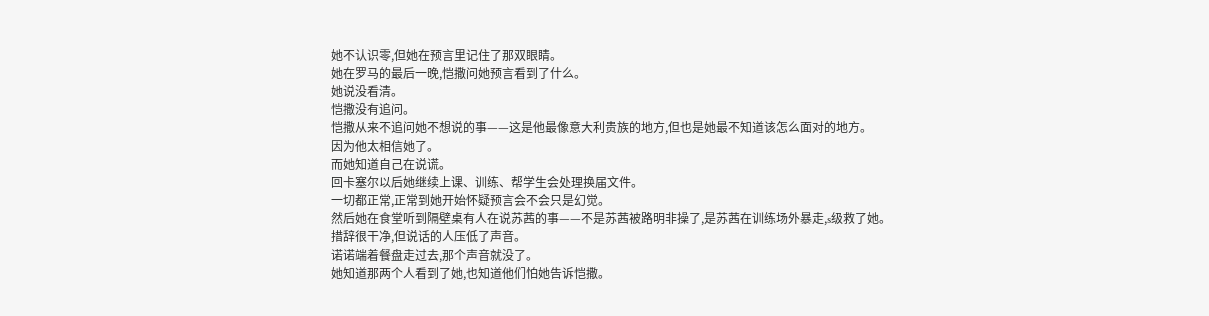她不认识零,但她在预言里记住了那双眼睛。
她在罗马的最后一晚,恺撒问她预言看到了什么。
她说没看清。
恺撒没有追问。
恺撒从来不追问她不想说的事——这是他最像意大利贵族的地方,但也是她最不知道该怎么面对的地方。
因为他太相信她了。
而她知道自己在说谎。
回卡塞尔以后她继续上课、训练、帮学生会处理换届文件。
一切都正常,正常到她开始怀疑预言会不会只是幻觉。
然后她在食堂听到隔壁桌有人在说苏茜的事——不是苏茜被路明非操了,是苏茜在训练场外暴走,s级救了她。
措辞很干净,但说话的人压低了声音。
诺诺端着餐盘走过去,那个声音就没了。
她知道那两个人看到了她,也知道他们怕她告诉恺撒。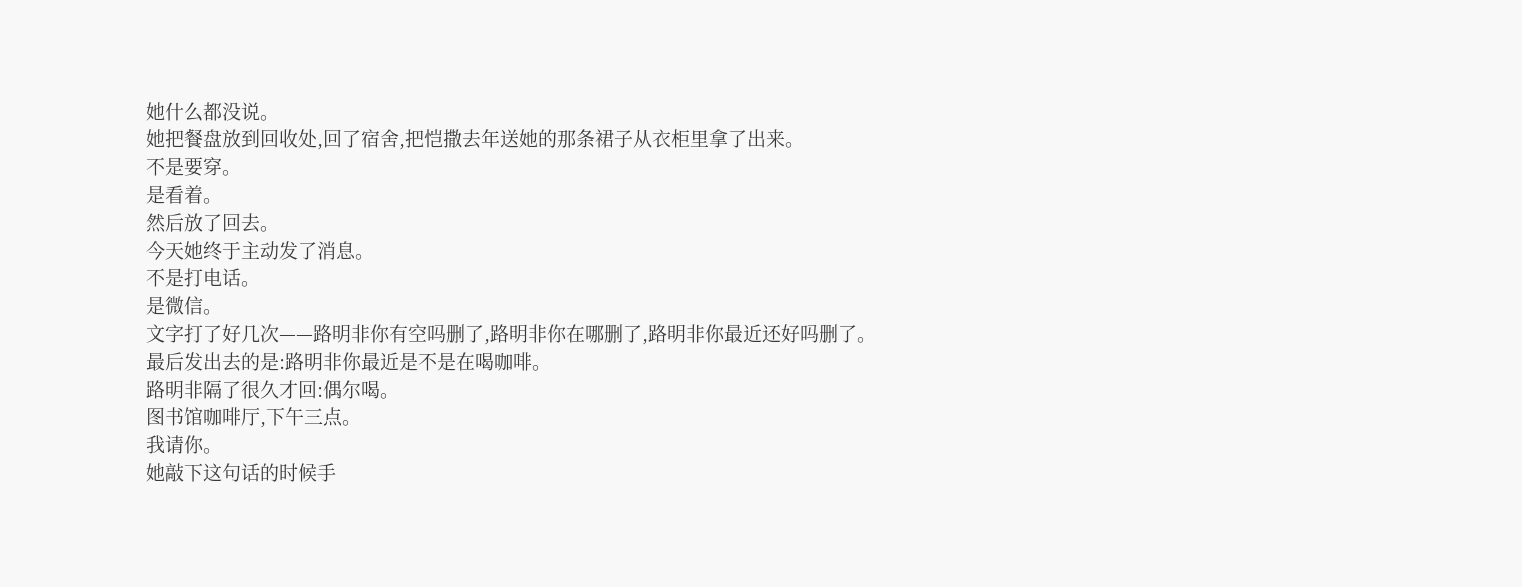她什么都没说。
她把餐盘放到回收处,回了宿舍,把恺撒去年送她的那条裙子从衣柜里拿了出来。
不是要穿。
是看着。
然后放了回去。
今天她终于主动发了消息。
不是打电话。
是微信。
文字打了好几次——路明非你有空吗删了,路明非你在哪删了,路明非你最近还好吗删了。
最后发出去的是:路明非你最近是不是在喝咖啡。
路明非隔了很久才回:偶尔喝。
图书馆咖啡厅,下午三点。
我请你。
她敲下这句话的时候手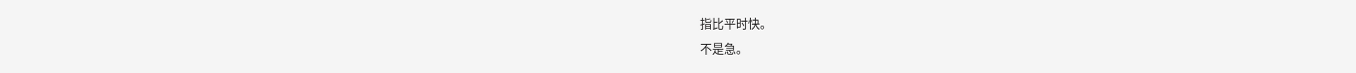指比平时快。
不是急。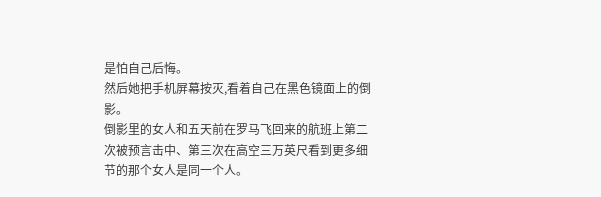是怕自己后悔。
然后她把手机屏幕按灭,看着自己在黑色镜面上的倒影。
倒影里的女人和五天前在罗马飞回来的航班上第二次被预言击中、第三次在高空三万英尺看到更多细节的那个女人是同一个人。